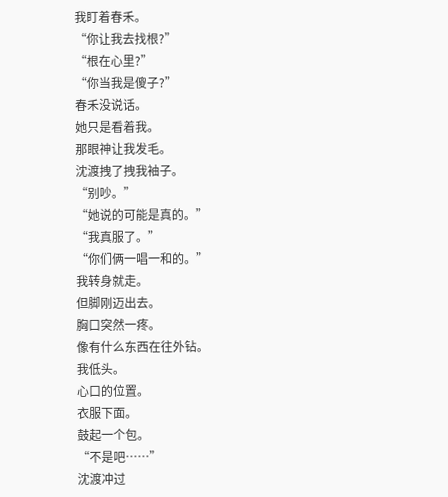我盯着春禾。
“你让我去找根?”
“根在心里?”
“你当我是傻子?”
春禾没说话。
她只是看着我。
那眼神让我发毛。
沈渡拽了拽我袖子。
“别吵。”
“她说的可能是真的。”
“我真服了。”
“你们俩一唱一和的。”
我转身就走。
但脚刚迈出去。
胸口突然一疼。
像有什么东西在往外钻。
我低头。
心口的位置。
衣服下面。
鼓起一个包。
“不是吧……”
沈渡冲过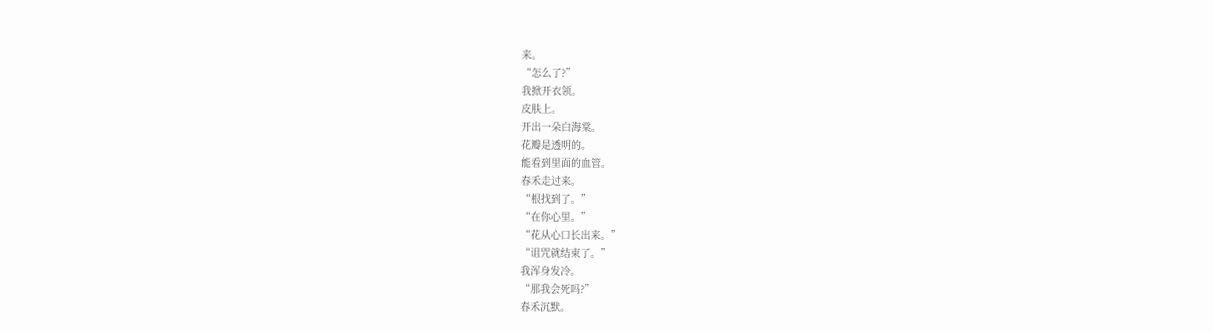来。
“怎么了?”
我掀开衣领。
皮肤上。
开出一朵白海棠。
花瓣是透明的。
能看到里面的血管。
春禾走过来。
“根找到了。”
“在你心里。”
“花从心口长出来。”
“诅咒就结束了。”
我浑身发冷。
“那我会死吗?”
春禾沉默。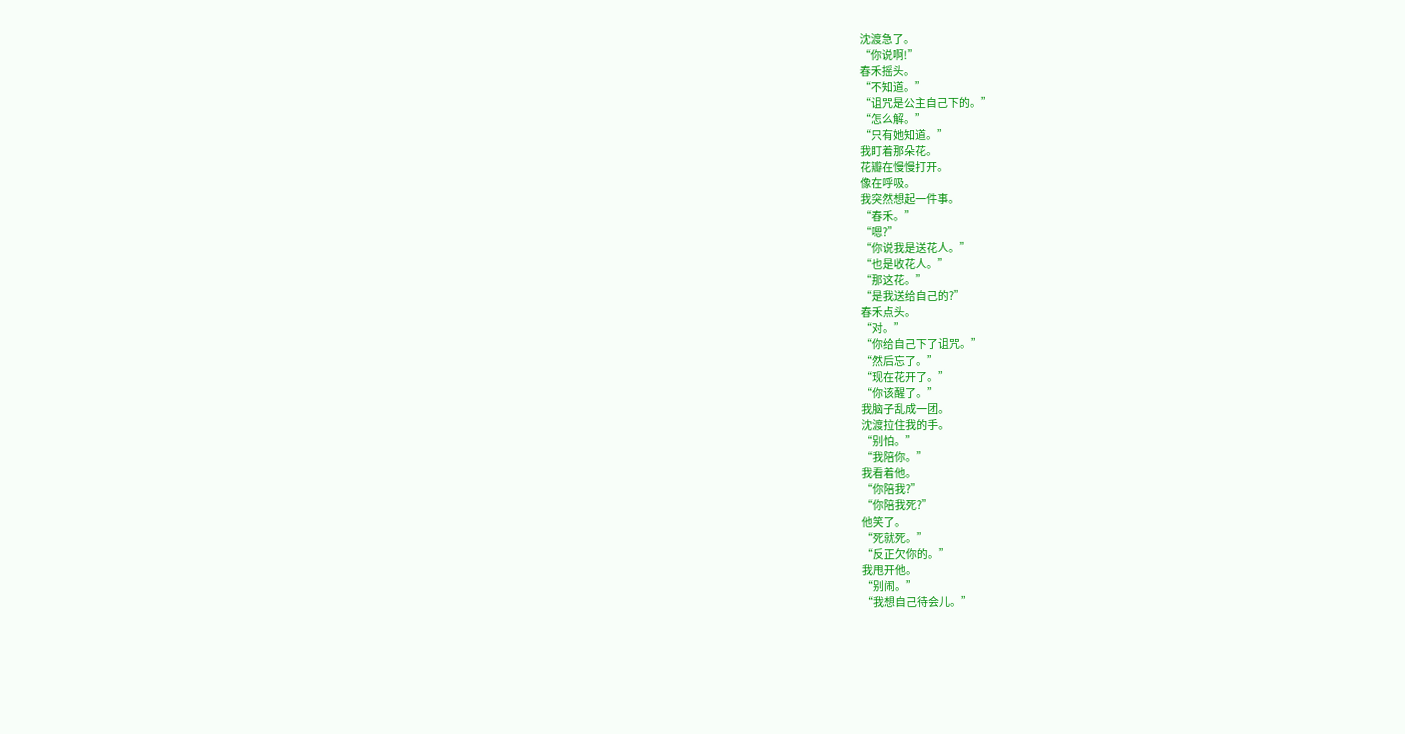沈渡急了。
“你说啊!”
春禾摇头。
“不知道。”
“诅咒是公主自己下的。”
“怎么解。”
“只有她知道。”
我盯着那朵花。
花瓣在慢慢打开。
像在呼吸。
我突然想起一件事。
“春禾。”
“嗯?”
“你说我是送花人。”
“也是收花人。”
“那这花。”
“是我送给自己的?”
春禾点头。
“对。”
“你给自己下了诅咒。”
“然后忘了。”
“现在花开了。”
“你该醒了。”
我脑子乱成一团。
沈渡拉住我的手。
“别怕。”
“我陪你。”
我看着他。
“你陪我?”
“你陪我死?”
他笑了。
“死就死。”
“反正欠你的。”
我甩开他。
“别闹。”
“我想自己待会儿。”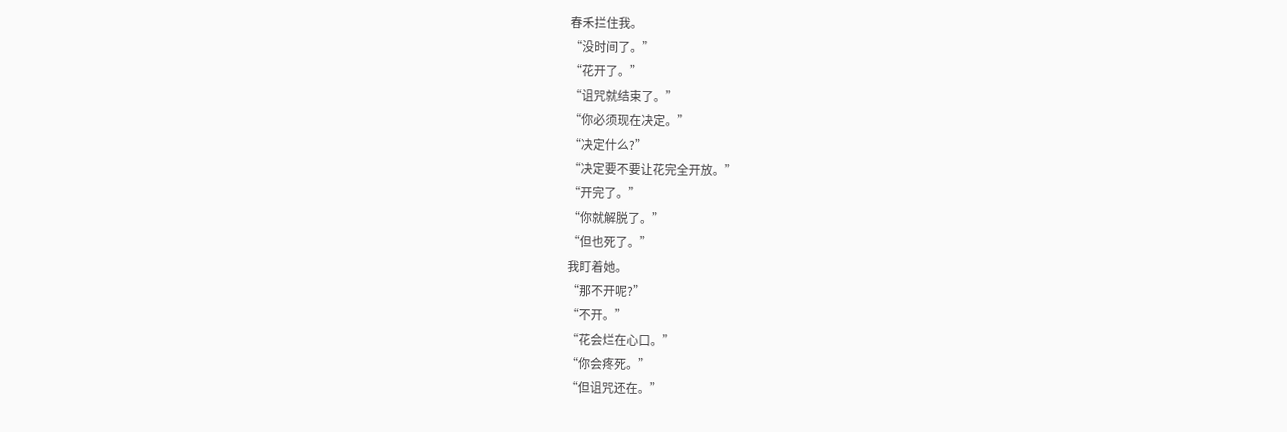春禾拦住我。
“没时间了。”
“花开了。”
“诅咒就结束了。”
“你必须现在决定。”
“决定什么?”
“决定要不要让花完全开放。”
“开完了。”
“你就解脱了。”
“但也死了。”
我盯着她。
“那不开呢?”
“不开。”
“花会烂在心口。”
“你会疼死。”
“但诅咒还在。”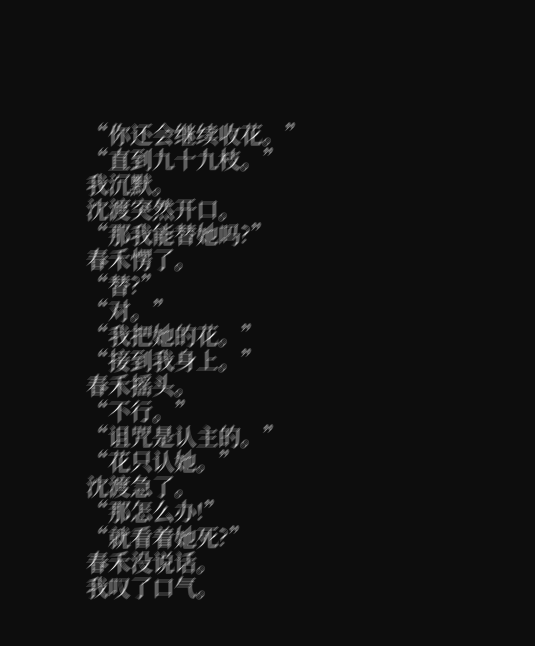“你还会继续收花。”
“直到九十九枝。”
我沉默。
沈渡突然开口。
“那我能替她吗?”
春禾愣了。
“替?”
“对。”
“我把她的花。”
“接到我身上。”
春禾摇头。
“不行。”
“诅咒是认主的。”
“花只认她。”
沈渡急了。
“那怎么办!”
“就看着她死?”
春禾没说话。
我叹了口气。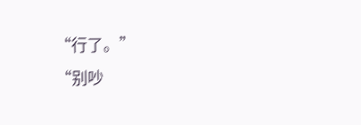“行了。”
“别吵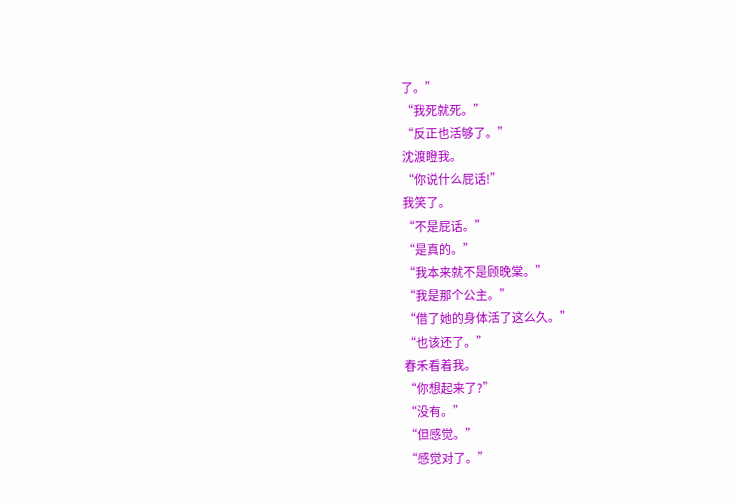了。”
“我死就死。”
“反正也活够了。”
沈渡瞪我。
“你说什么屁话!”
我笑了。
“不是屁话。”
“是真的。”
“我本来就不是顾晚棠。”
“我是那个公主。”
“借了她的身体活了这么久。”
“也该还了。”
春禾看着我。
“你想起来了?”
“没有。”
“但感觉。”
“感觉对了。”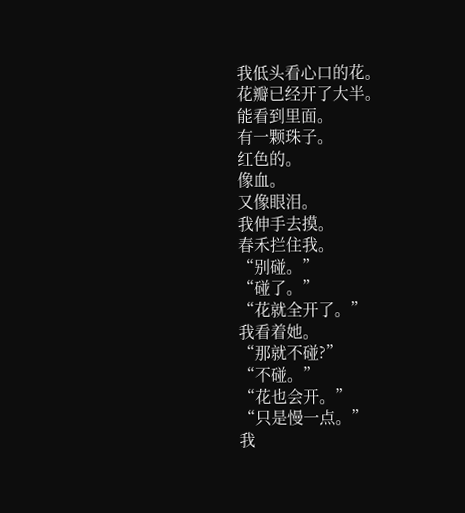我低头看心口的花。
花瓣已经开了大半。
能看到里面。
有一颗珠子。
红色的。
像血。
又像眼泪。
我伸手去摸。
春禾拦住我。
“别碰。”
“碰了。”
“花就全开了。”
我看着她。
“那就不碰?”
“不碰。”
“花也会开。”
“只是慢一点。”
我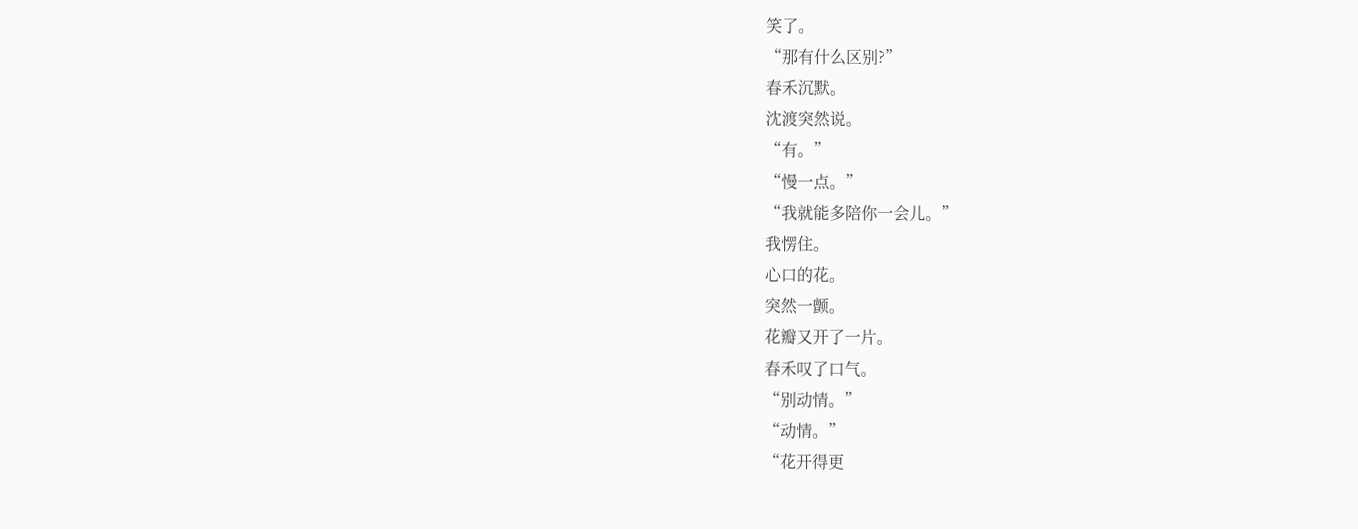笑了。
“那有什么区别?”
春禾沉默。
沈渡突然说。
“有。”
“慢一点。”
“我就能多陪你一会儿。”
我愣住。
心口的花。
突然一颤。
花瓣又开了一片。
春禾叹了口气。
“别动情。”
“动情。”
“花开得更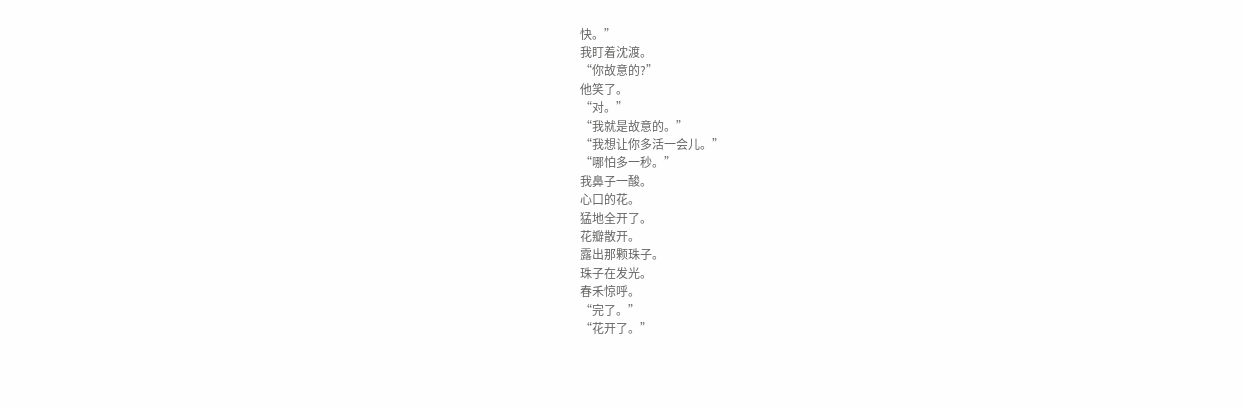快。”
我盯着沈渡。
“你故意的?”
他笑了。
“对。”
“我就是故意的。”
“我想让你多活一会儿。”
“哪怕多一秒。”
我鼻子一酸。
心口的花。
猛地全开了。
花瓣散开。
露出那颗珠子。
珠子在发光。
春禾惊呼。
“完了。”
“花开了。”